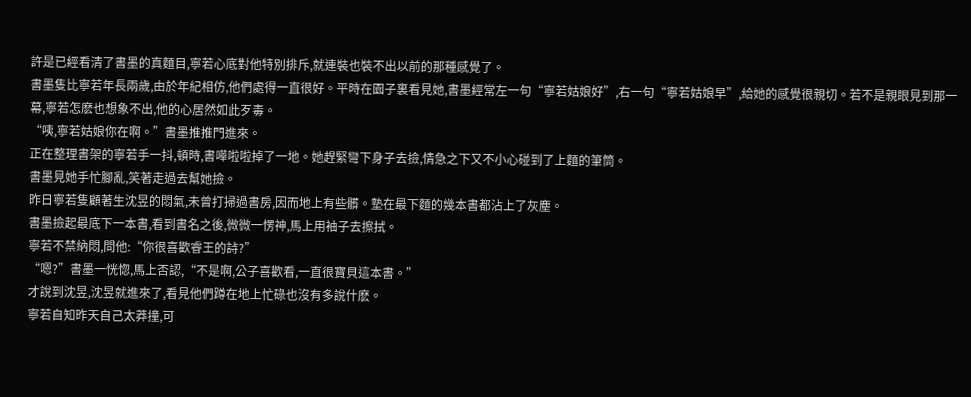許是已經看清了書墨的真麵目,寧若心底對他特別排斥,就連裝也裝不出以前的那種感覺了。
書墨隻比寧若年長兩歲,由於年紀相仿,他們處得一直很好。平時在園子裏看見她,書墨經常左一句“寧若姑娘好”,右一句“寧若姑娘早”,給她的感覺很親切。若不是親眼見到那一幕,寧若怎麽也想象不出,他的心居然如此歹毒。
“咦,寧若姑娘你在啊。”書墨推推門進來。
正在整理書架的寧若手一抖,頓時,書嘩啦啦掉了一地。她趕緊彎下身子去撿,情急之下又不小心碰到了上麵的筆筒。
書墨見她手忙腳亂,笑著走過去幫她撿。
昨日寧若隻顧著生沈昱的悶氣,未曾打掃過書房,因而地上有些髒。墊在最下麵的幾本書都沾上了灰塵。
書墨撿起最底下一本書,看到書名之後,微微一愣神,馬上用袖子去擦拭。
寧若不禁納悶,問他:“你很喜歡睿王的詩?”
“嗯?”書墨一恍惚,馬上否認,“不是啊,公子喜歡看,一直很寶貝這本書。”
才說到沈昱,沈昱就進來了,看見他們蹲在地上忙碌也沒有多說什麽。
寧若自知昨天自己太莽撞,可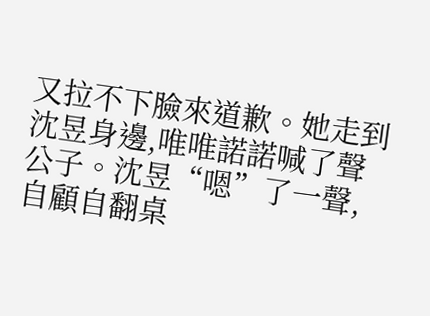又拉不下臉來道歉。她走到沈昱身邊,唯唯諾諾喊了聲公子。沈昱“嗯”了一聲,自顧自翻桌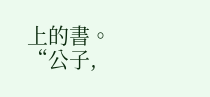上的書。
“公子,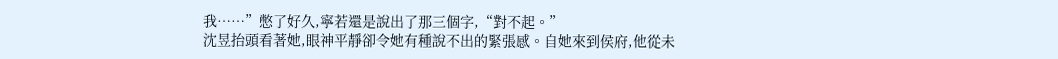我……”憋了好久,寧若還是說出了那三個字,“對不起。”
沈昱抬頭看著她,眼神平靜卻令她有種說不出的緊張感。自她來到侯府,他從未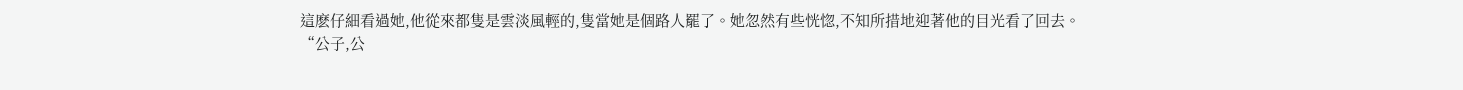這麽仔細看過她,他從來都隻是雲淡風輕的,隻當她是個路人罷了。她忽然有些恍惚,不知所措地迎著他的目光看了回去。
“公子,公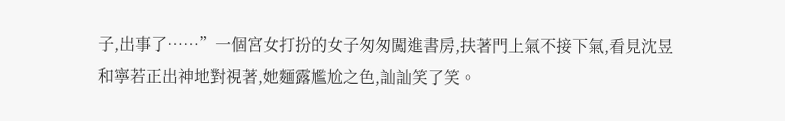子,出事了……”一個宮女打扮的女子匆匆闖進書房,扶著門上氣不接下氣,看見沈昱和寧若正出神地對視著,她麵露尷尬之色,訕訕笑了笑。